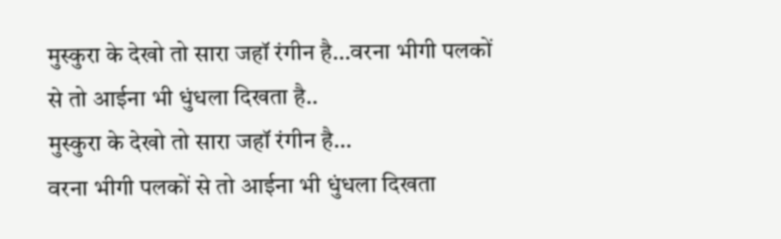मुस्कुरा के देखो तो सारा जहॉ रंगीन है…वरना भीगी पलकों से तो आईना भी धुंधला दिखता है..
मुस्कुरा के देखो तो सारा जहॉ रंगीन है…
वरना भीगी पलकों से तो आईना भी धुंधला दिखता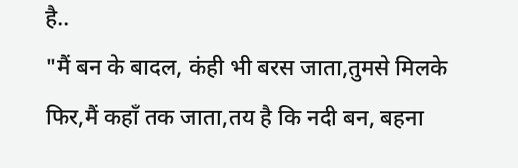है..
"मैं बन के बादल, कंही भी बरस जाता,तुमसे मिलके फिर,मैं कहाँ तक जाता,तय है कि नदी बन, बहना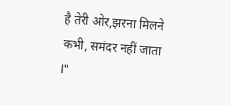है तेरी ओर,झरना मिलने कभी, समंदर नहीं जाता l"